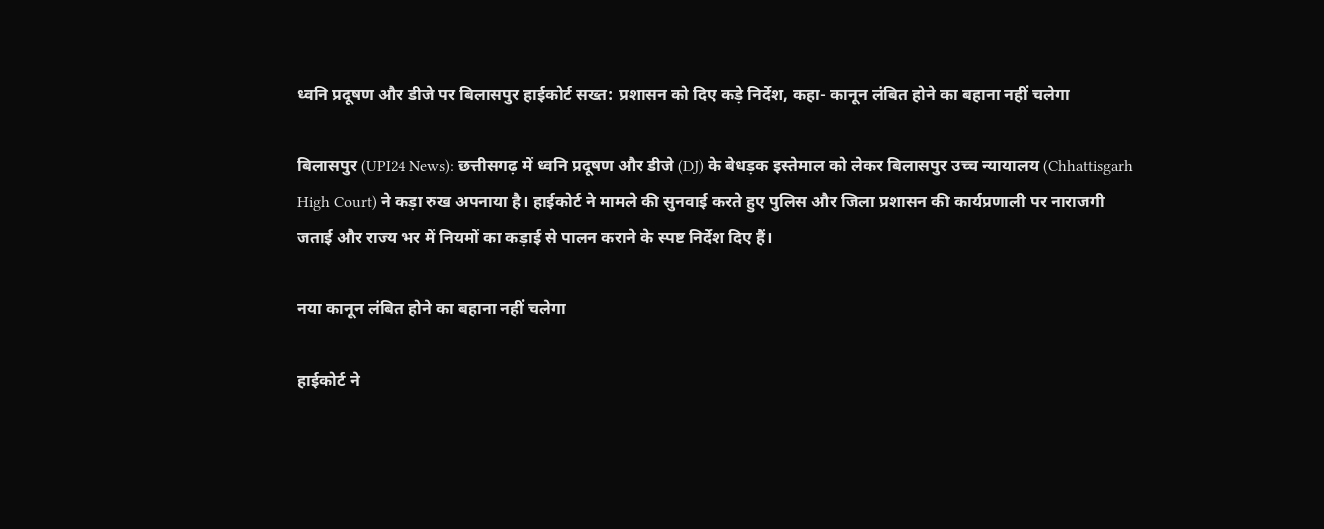ध्वनि प्रदूषण और डीजे पर बिलासपुर हाईकोर्ट सख्त: प्रशासन को दिए कड़े निर्देश, कहा- कानून लंबित होने का बहाना नहीं चलेगा

बिलासपुर (UPI24 News): छत्तीसगढ़ में ध्वनि प्रदूषण और डीजे (DJ) के बेधड़क इस्तेमाल को लेकर बिलासपुर उच्च न्यायालय (Chhattisgarh High Court) ने कड़ा रुख अपनाया है। हाईकोर्ट ने मामले की सुनवाई करते हुए पुलिस और जिला प्रशासन की कार्यप्रणाली पर नाराजगी जताई और राज्य भर में नियमों का कड़ाई से पालन कराने के स्पष्ट निर्देश दिए हैं।

नया कानून लंबित होने का बहाना नहीं चलेगा

हाईकोर्ट ने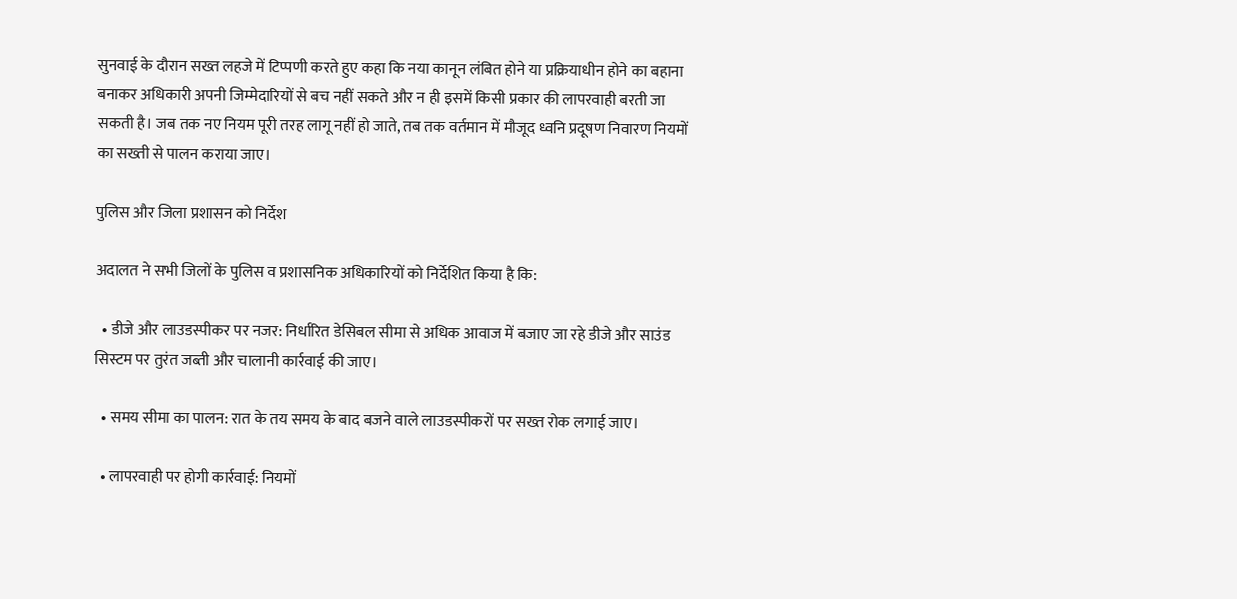सुनवाई के दौरान सख्त लहजे में टिप्पणी करते हुए कहा कि नया कानून लंबित होने या प्रक्रियाधीन होने का बहाना बनाकर अधिकारी अपनी जिम्मेदारियों से बच नहीं सकते और न ही इसमें किसी प्रकार की लापरवाही बरती जा सकती है। जब तक नए नियम पूरी तरह लागू नहीं हो जाते, तब तक वर्तमान में मौजूद ध्वनि प्रदूषण निवारण नियमों का सख्ती से पालन कराया जाए।

पुलिस और जिला प्रशासन को निर्देश

अदालत ने सभी जिलों के पुलिस व प्रशासनिक अधिकारियों को निर्देशित किया है कि:

  • डीजे और लाउडस्पीकर पर नजर: निर्धारित डेसिबल सीमा से अधिक आवाज में बजाए जा रहे डीजे और साउंड सिस्टम पर तुरंत जब्ती और चालानी कार्रवाई की जाए।

  • समय सीमा का पालन: रात के तय समय के बाद बजने वाले लाउडस्पीकरों पर सख्त रोक लगाई जाए।

  • लापरवाही पर होगी कार्रवाई: नियमों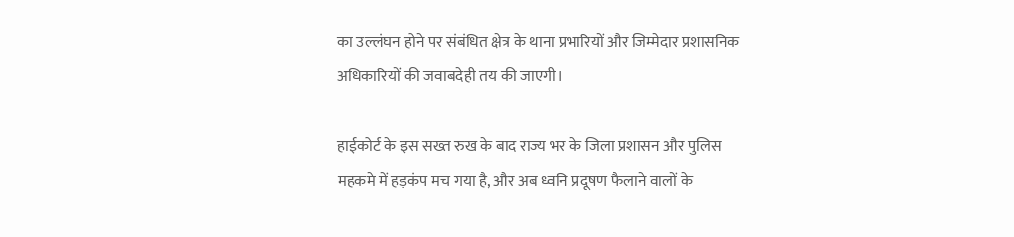का उल्लंघन होने पर संबंधित क्षेत्र के थाना प्रभारियों और जिम्मेदार प्रशासनिक अधिकारियों की जवाबदेही तय की जाएगी।

हाईकोर्ट के इस सख्त रुख के बाद राज्य भर के जिला प्रशासन और पुलिस महकमे में हड़कंप मच गया है, और अब ध्वनि प्रदूषण फैलाने वालों के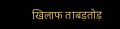खिलाफ ताबड़तोड़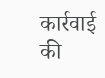कार्रवाई की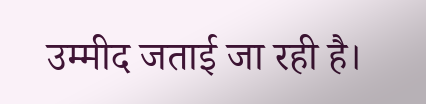उम्मीद जताई जा रही है।